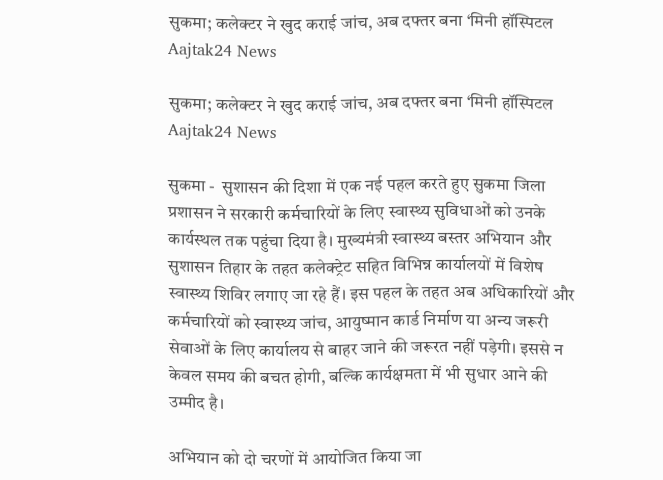सुकमा; कलेक्टर ने खुद कराई जांच, अब दफ्तर बना ‘मिनी हॉस्पिटल Aajtak24 News

सुकमा; कलेक्टर ने खुद कराई जांच, अब दफ्तर बना ‘मिनी हॉस्पिटल Aajtak24 News

सुकमा -  सुशासन की दिशा में एक नई पहल करते हुए सुकमा जिला प्रशासन ने सरकारी कर्मचारियों के लिए स्वास्थ्य सुविधाओं को उनके कार्यस्थल तक पहुंचा दिया है। मुख्यमंत्री स्वास्थ्य बस्तर अभियान और सुशासन तिहार के तहत कलेक्ट्रेट सहित विभिन्न कार्यालयों में विशेष स्वास्थ्य शिविर लगाए जा रहे हैं। इस पहल के तहत अब अधिकारियों और कर्मचारियों को स्वास्थ्य जांच, आयुष्मान कार्ड निर्माण या अन्य जरूरी सेवाओं के लिए कार्यालय से बाहर जाने की जरूरत नहीं पड़ेगी। इससे न केवल समय की बचत होगी, बल्कि कार्यक्षमता में भी सुधार आने की उम्मीद है।

अभियान को दो चरणों में आयोजित किया जा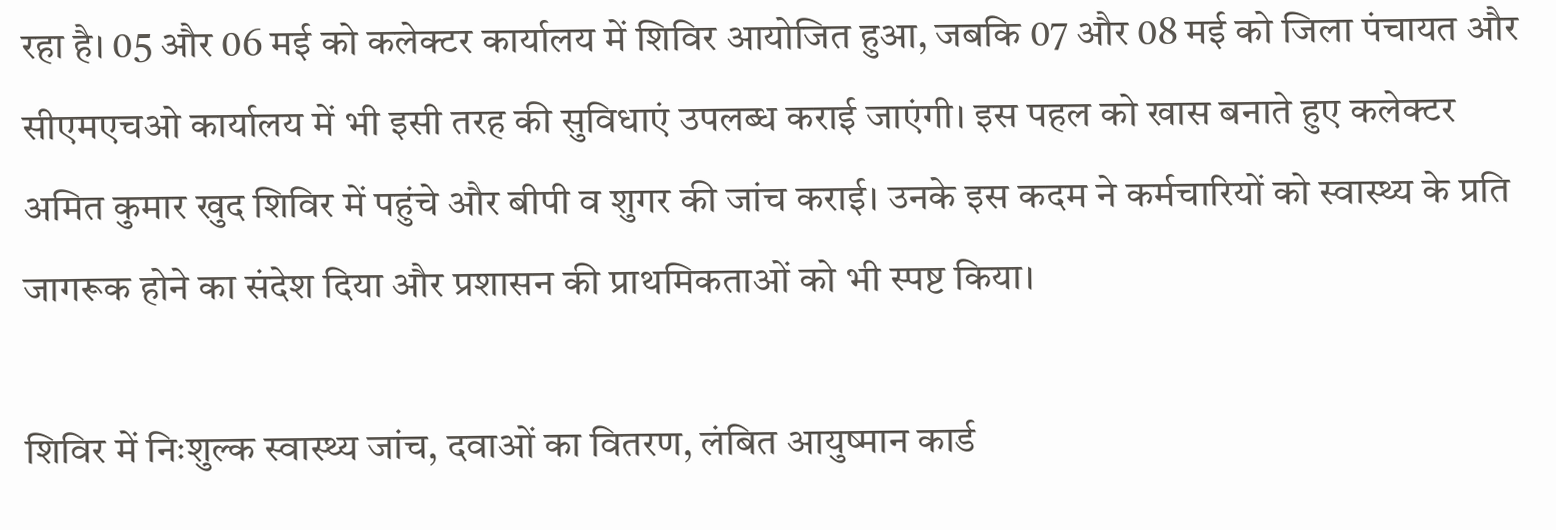रहा है। 05 और 06 मई को कलेक्टर कार्यालय में शिविर आयोजित हुआ, जबकि 07 और 08 मई को जिला पंचायत और सीएमएचओ कार्यालय में भी इसी तरह की सुविधाएं उपलब्ध कराई जाएंगी। इस पहल को खास बनाते हुए कलेक्टर अमित कुमार खुद शिविर में पहुंचे और बीपी व शुगर की जांच कराई। उनके इस कदम ने कर्मचारियों को स्वास्थ्य के प्रति जागरूक होने का संदेश दिया और प्रशासन की प्राथमिकताओं को भी स्पष्ट किया।

शिविर में निःशुल्क स्वास्थ्य जांच, दवाओं का वितरण, लंबित आयुष्मान कार्ड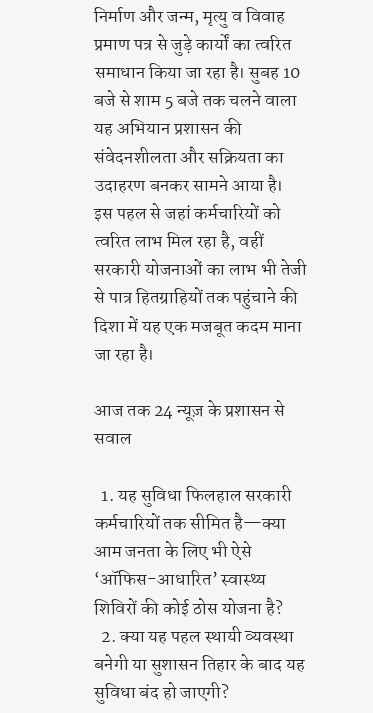निर्माण और जन्म, मृत्यु व विवाह प्रमाण पत्र से जुड़े कार्यों का त्वरित समाधान किया जा रहा है। सुबह 10 बजे से शाम 5 बजे तक चलने वाला यह अभियान प्रशासन की संवेदनशीलता और सक्रियता का उदाहरण बनकर सामने आया है। इस पहल से जहां कर्मचारियों को त्वरित लाभ मिल रहा है, वहीं सरकारी योजनाओं का लाभ भी तेजी से पात्र हितग्राहियों तक पहुंचाने की दिशा में यह एक मजबूत कदम माना जा रहा है।

आज तक 24 न्यूज़ के प्रशासन से सवाल

  1. यह सुविधा फिलहाल सरकारी कर्मचारियों तक सीमित है—क्या आम जनता के लिए भी ऐसे ‘ऑफिस-आधारित’ स्वास्थ्य शिविरों की कोई ठोस योजना है?
  2. क्या यह पहल स्थायी व्यवस्था बनेगी या सुशासन तिहार के बाद यह सुविधा बंद हो जाएगी?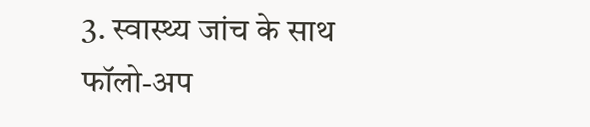3. स्वास्थ्य जांच के साथ फॉलो-अप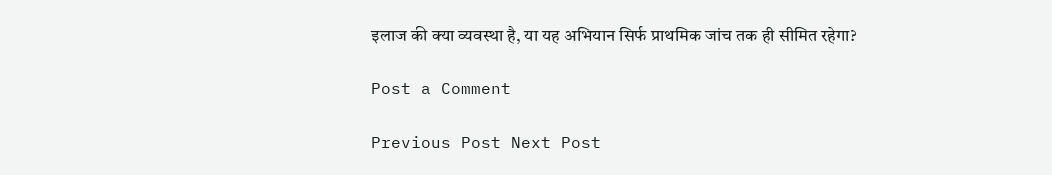इलाज की क्या व्यवस्था है, या यह अभियान सिर्फ प्राथमिक जांच तक ही सीमित रहेगा?

Post a Comment

Previous Post Next Post